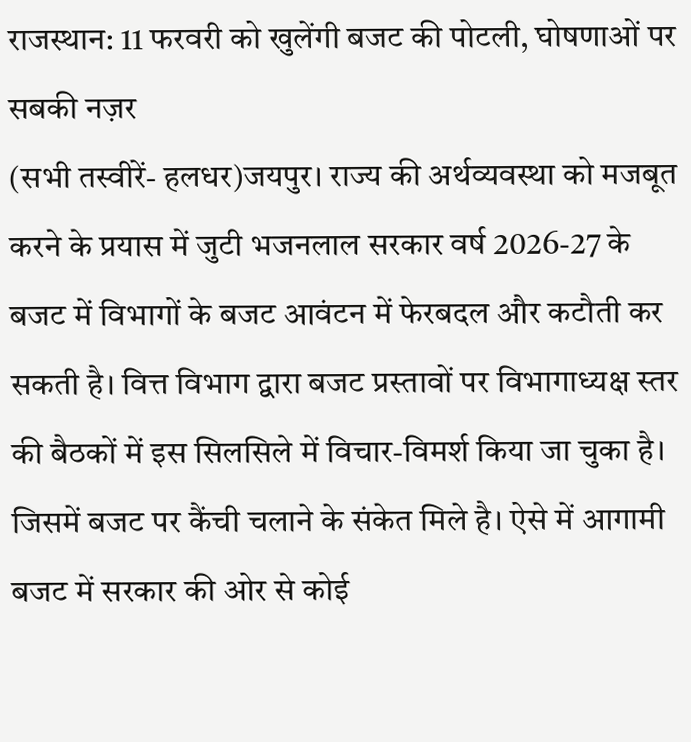राजस्थान: 11 फरवरी को खुलेंगी बजट की पोटली, घोषणाओं पर सबकी नज़र
(सभी तस्वीरें- हलधर)जयपुर। राज्य की अर्थव्यवस्था को मजबूत करने के प्रयास में जुटी भजनलाल सरकार वर्ष 2026-27 के बजट में विभागों के बजट आवंटन में फेरबदल और कटौती कर सकती है। वित्त विभाग द्वारा बजट प्रस्तावों पर विभागाध्यक्ष स्तर की बैठकों में इस सिलसिले में विचार-विमर्श किया जा चुका है। जिसमें बजट पर कैंची चलाने के संकेत मिले है। ऐसे में आगामी बजट में सरकार की ओर से कोई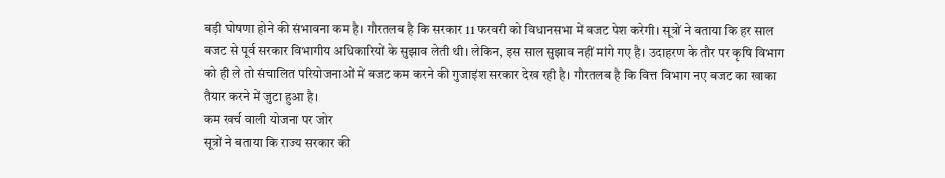बड़ी घोषणा होने की संभावना कम है। गौरतलब है कि सरकार 11 फरवरी को विधानसभा में बजट पेश करेगी। सूत्रों ने बताया कि हर साल बजट से पूर्व सरकार विभागीय अधिकारियों के सुझाव लेती थी। लेकिन, इस साल सुझाव नहीं मांगे गए है। उदाहरण के तौर पर कृषि विभाग को ही ले तो संचालित परियोजनाओं में बजट कम करने की गुजाइंश सरकार देख रही है। गौरतलब है कि वित्त विभाग नए बजट का खाका तैयार करने में जुटा हुआ है।
कम खर्च वाली योजना पर जोर
सूत्रों ने बताया कि राज्य सरकार की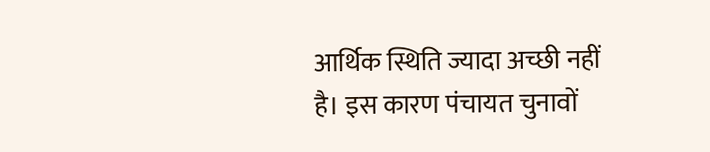आर्थिक स्थिति ज्यादा अच्छी नहीं है। इस कारण पंचायत चुनावों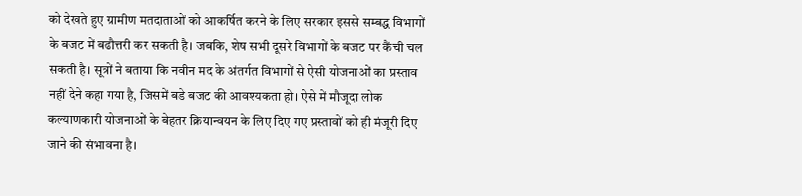को देखते हुए ग्रामीण मतदाताओं को आकर्षित करने के लिए सरकार इससे सम्बद्ध विभागों के बजट में बढौत्तरी कर सकती है। जबकि, शेष सभी दूसरे विभागों के बजट पर कैंची चल सकती है। सूत्रों ने बताया कि नवीन मद के अंतर्गत विभागों से ऐसी योजनाओं का प्रस्ताव नहीं देने कहा गया है, जिसमें बडे बजट की आवश्यकता हो। ऐसे में मौजूदा लोक कल्याणकारी योजनाओं के बेहतर क्रियान्वयन के लिए दिए गए प्रस्तावों को ही मंजूरी दिए जाने की संभावना है।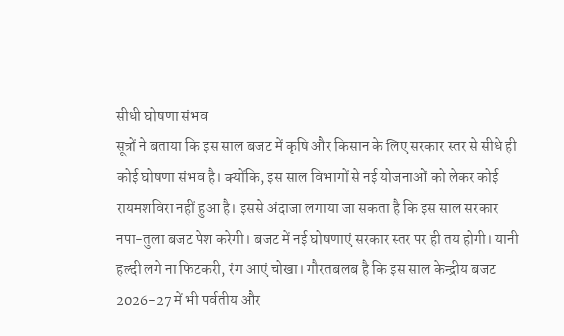सीधी घोषणा संभव
सूत्रों ने बताया कि इस साल बजट में कृषि और किसान के लिए सरकार स्तर से सीधे ही कोई घोषणा संभव है। क्योंकि, इस साल विभागों से नई योजनाओं को लेकर कोई रायमशविरा नहीं हुआ है। इससे अंदाजा लगाया जा सकता है कि इस साल सरकार नपा-तुला बजट पेश करेगी। बजट में नई घोषणाएं सरकार स्तर पर ही तय होगी। यानी हल्दी लगे ना फिटकरी, रंग आएं चोखा। गौरतबलब है कि इस साल केन्द्रीय बजट 2026-27 में भी पर्वतीय और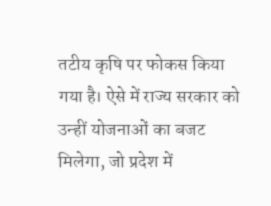तटीय कृषि पर फोकस किया गया है। ऐसे में राज्य सरकार को उन्हीं योजनाओं का बजट मिलेगा, जो प्रदेश में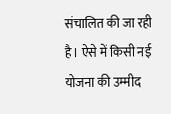संचालित की जा रही है। ऐसे में किसी नई योजना की उम्मीद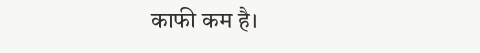काफी कम है।